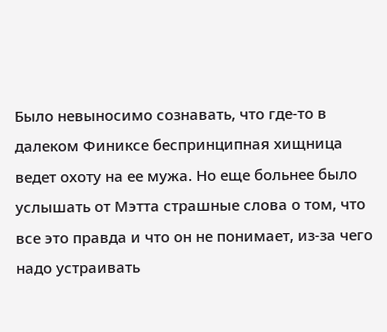Было невыносимо сознавать, что где-то в далеком Финиксе беспринципная хищница ведет охоту на ее мужа. Но еще больнее было услышать от Мэтта страшные слова о том, что все это правда и что он не понимает, из-за чего надо устраивать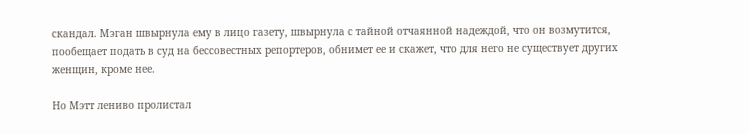скандал. Мэган швырнула ему в лицо газету, швырнула с тайной отчаянной надеждой, что он возмутится, пообещает подать в суд на бессовестных репортеров, обнимет ее и скажет, что для него не существует других женщин, кроме нее.

Но Мэтт лениво пролистал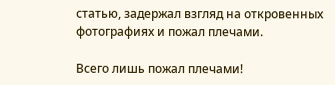статью, задержал взгляд на откровенных фотографиях и пожал плечами.

Всего лишь пожал плечами!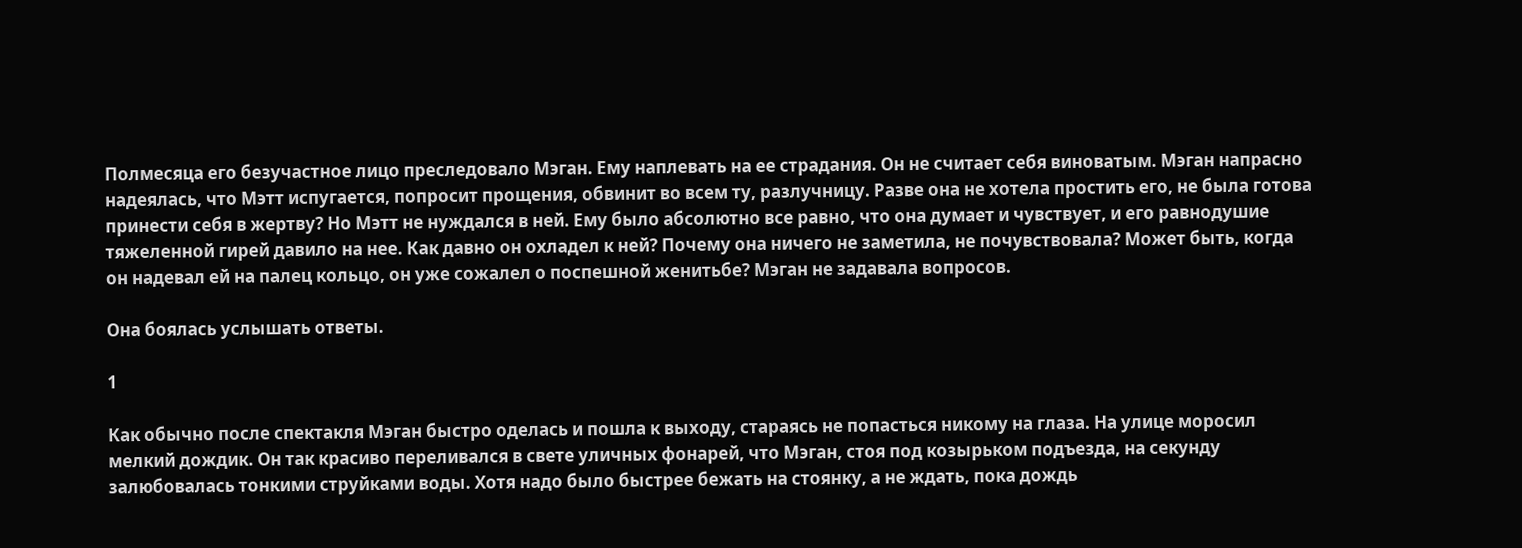Полмесяца его безучастное лицо преследовало Мэган. Ему наплевать на ее страдания. Он не считает себя виноватым. Мэган напрасно надеялась, что Мэтт испугается, попросит прощения, обвинит во всем ту, разлучницу. Разве она не хотела простить его, не была готова принести себя в жертву? Но Мэтт не нуждался в ней. Ему было абсолютно все равно, что она думает и чувствует, и его равнодушие тяжеленной гирей давило на нее. Как давно он охладел к ней? Почему она ничего не заметила, не почувствовала? Может быть, когда он надевал ей на палец кольцо, он уже сожалел о поспешной женитьбе? Мэган не задавала вопросов.

Она боялась услышать ответы.

1

Как обычно после спектакля Мэган быстро оделась и пошла к выходу, стараясь не попасться никому на глаза. На улице моросил мелкий дождик. Он так красиво переливался в свете уличных фонарей, что Мэган, стоя под козырьком подъезда, на секунду залюбовалась тонкими струйками воды. Хотя надо было быстрее бежать на стоянку, а не ждать, пока дождь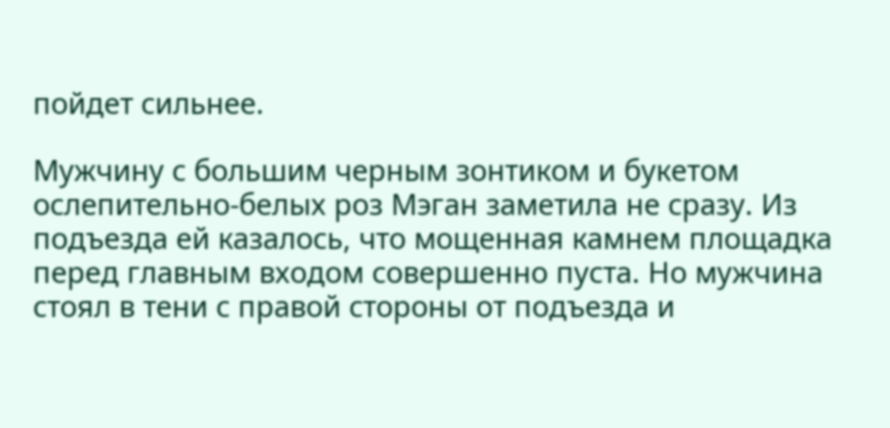пойдет сильнее.

Мужчину с большим черным зонтиком и букетом ослепительно-белых роз Мэган заметила не сразу. Из подъезда ей казалось, что мощенная камнем площадка перед главным входом совершенно пуста. Но мужчина стоял в тени с правой стороны от подъезда и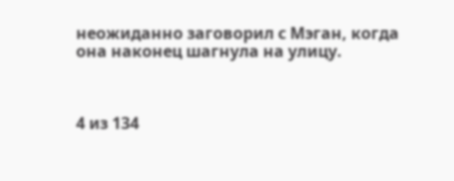неожиданно заговорил с Мэган, когда она наконец шагнула на улицу.



4 из 134